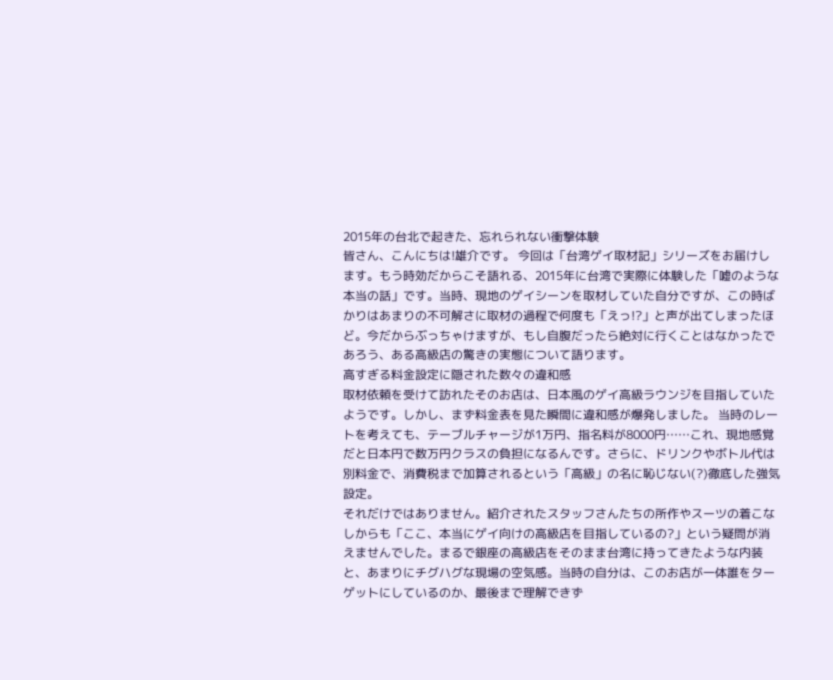2015年の台北で起きた、忘れられない衝撃体験
皆さん、こんにちは!雄介です。 今回は「台湾ゲイ取材記」シリーズをお届けします。もう時効だからこそ語れる、2015年に台湾で実際に体験した「嘘のような本当の話」です。当時、現地のゲイシーンを取材していた自分ですが、この時ばかりはあまりの不可解さに取材の過程で何度も「えっ!?」と声が出てしまったほど。今だからぶっちゃけますが、もし自腹だったら絶対に行くことはなかったであろう、ある高級店の驚きの実態について語ります。
高すぎる料金設定に隠された数々の違和感
取材依頼を受けて訪れたそのお店は、日本風のゲイ高級ラウンジを目指していたようです。しかし、まず料金表を見た瞬間に違和感が爆発しました。 当時のレートを考えても、テーブルチャージが1万円、指名料が8000円……これ、現地感覚だと日本円で数万円クラスの負担になるんです。さらに、ドリンクやボトル代は別料金で、消費税まで加算されるという「高級」の名に恥じない(?)徹底した強気設定。
それだけではありません。紹介されたスタッフさんたちの所作やスーツの着こなしからも「ここ、本当にゲイ向けの高級店を目指しているの?」という疑問が消えませんでした。まるで銀座の高級店をそのまま台湾に持ってきたような内装と、あまりにチグハグな現場の空気感。当時の自分は、このお店が一体誰をターゲットにしているのか、最後まで理解できず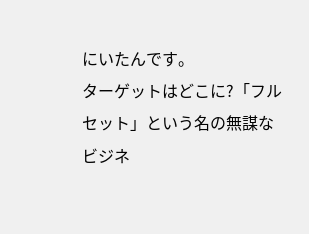にいたんです。
ターゲットはどこに?「フルセット」という名の無謀なビジネ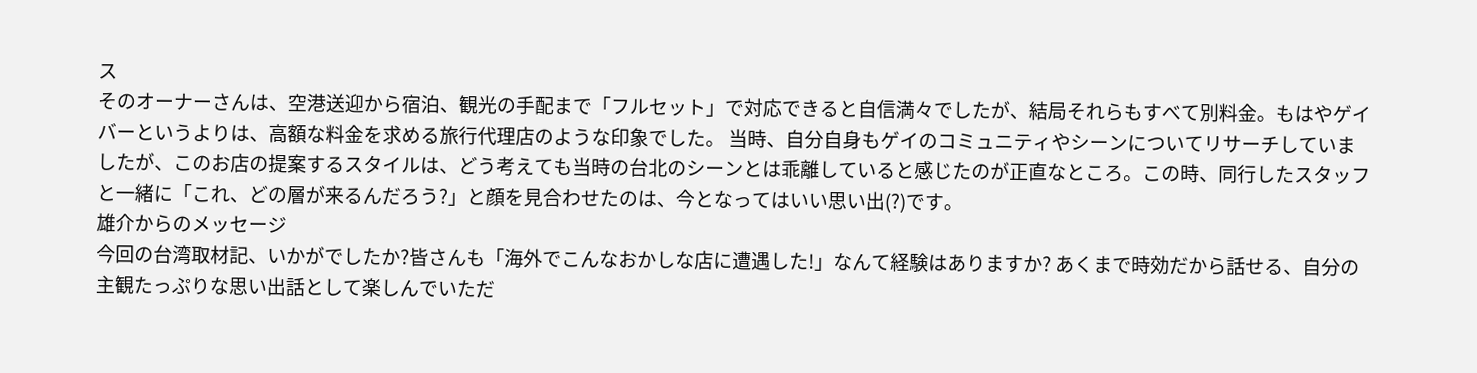ス
そのオーナーさんは、空港送迎から宿泊、観光の手配まで「フルセット」で対応できると自信満々でしたが、結局それらもすべて別料金。もはやゲイバーというよりは、高額な料金を求める旅行代理店のような印象でした。 当時、自分自身もゲイのコミュニティやシーンについてリサーチしていましたが、このお店の提案するスタイルは、どう考えても当時の台北のシーンとは乖離していると感じたのが正直なところ。この時、同行したスタッフと一緒に「これ、どの層が来るんだろう?」と顔を見合わせたのは、今となってはいい思い出(?)です。
雄介からのメッセージ
今回の台湾取材記、いかがでしたか?皆さんも「海外でこんなおかしな店に遭遇した!」なんて経験はありますか? あくまで時効だから話せる、自分の主観たっぷりな思い出話として楽しんでいただ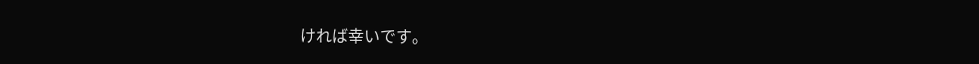ければ幸いです。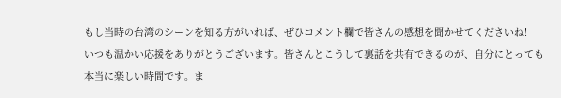もし当時の台湾のシーンを知る方がいれば、ぜひコメント欄で皆さんの感想を聞かせてくださいね!
いつも温かい応援をありがとうございます。皆さんとこうして裏話を共有できるのが、自分にとっても本当に楽しい時間です。ま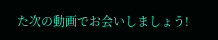た次の動画でお会いしましょう!